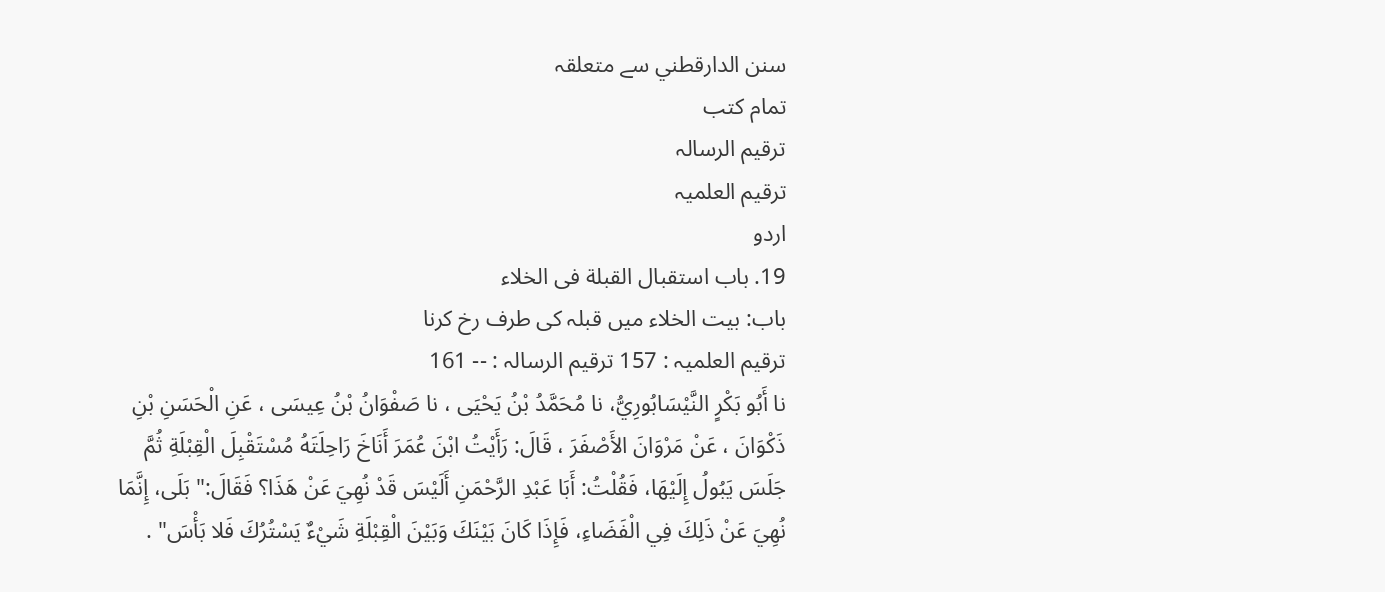سنن الدارقطني سے متعلقہ
تمام کتب
ترقیم الرسالہ
ترقیم العلمیہ
اردو
19. باب استقبال القبلة فى الخلاء
باب: بیت الخلاء میں قبلہ کی طرف رخ کرنا
ترقیم العلمیہ : 157 ترقیم الرسالہ : -- 161
نا أَبُو بَكْرٍ النَّيْسَابُورِيُّ، نا مُحَمَّدُ بْنُ يَحْيَى ، نا صَفْوَانُ بْنُ عِيسَى ، عَنِ الْحَسَنِ بْنِ ذَكْوَانَ ، عَنْ مَرْوَانَ الأَصْفَرَ ، قَالَ: رَأَيْتُ ابْنَ عُمَرَ أَنَاخَ رَاحِلَتَهُ مُسْتَقْبِلَ الْقِبْلَةِ ثُمَّ جَلَسَ يَبُولُ إِلَيْهَا، فَقُلْتُ: أَبَا عَبْدِ الرَّحْمَنِ أَلَيْسَ قَدْ نُهِيَ عَنْ هَذَا؟ فَقَالَ:" بَلَى، إِنَّمَا نُهِيَ عَنْ ذَلِكَ فِي الْفَضَاءِ، فَإِذَا كَانَ بَيْنَكَ وَبَيْنَ الْقِبْلَةِ شَيْءٌ يَسْتُرُكَ فَلا بَأْسَ" .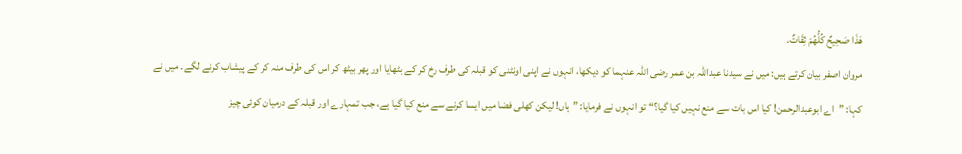هَذَا صَحِيحٌ كُلُّهُمْ ثِقَاتٌ.
مروان اصفر بیان کرتے ہیں: میں نے سیدنا عبداللہ بن عمر رضی اللہ عنہما کو دیکھا، انہوں نے اپنی اونٹنی کو قبلہ کی طرف رخ کر کے بٹھایا اور پھر بیٹھ کر اس کی طرف منہ کر کے پیشاب کرنے لگے۔ میں نے کہا: ”اے ابوعبدالرحمن! کیا اس بات سے منع نہیں کیا گیا؟“ تو انہوں نے فرمایا: ”ہاں! لیکن کھلی فضا میں ایسا کرنے سے منع کیا گیا ہے، جب تمہارے اور قبلہ کے درمیان کوئی چیز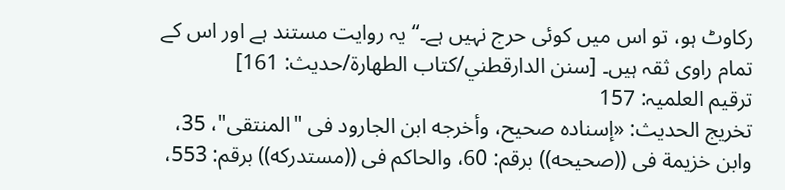رکاوٹ ہو، تو اس میں کوئی حرج نہیں ہے۔“ یہ روایت مستند ہے اور اس کے تمام راوی ثقہ ہیں۔ [سنن الدارقطني/كتاب الطهارة/حدیث: 161]
ترقیم العلمیہ: 157
تخریج الحدیث: «إسناده صحيح، وأخرجه ابن الجارود فى "المنتقى"، 35، وابن خزيمة فى ((صحيحه)) برقم: 60، والحاكم فى ((مستدركه)) برقم: 553،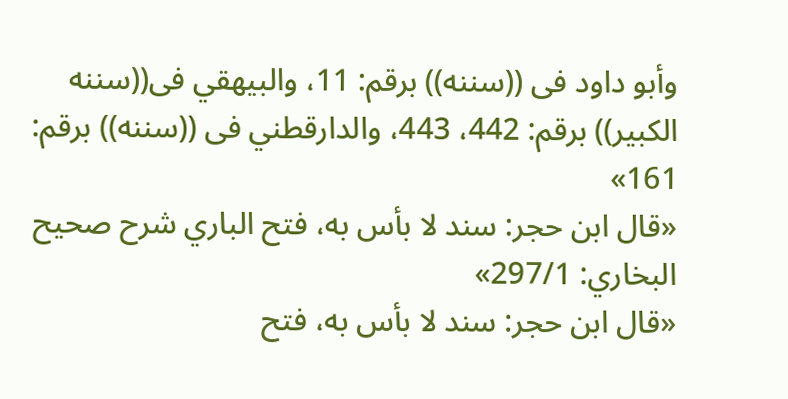وأبو داود فى ((سننه)) برقم: 11، والبيهقي فى((سننه الكبير)) برقم: 442، 443، والدارقطني فى ((سننه)) برقم: 161»
«قال ابن حجر: سند لا بأس به، فتح الباري شرح صحيح البخاري: 297/1»
«قال ابن حجر: سند لا بأس به، فتح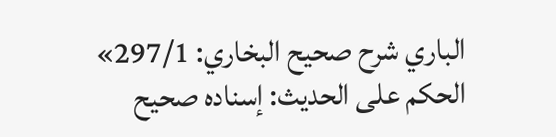الباري شرح صحيح البخاري: 297/1»
الحكم على الحديث: إسناده صحيح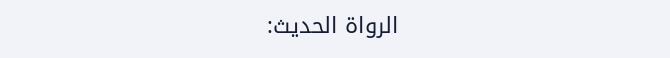الرواة الحديث: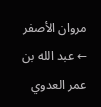مروان الأصفر ← عبد الله بن عمر العدوي